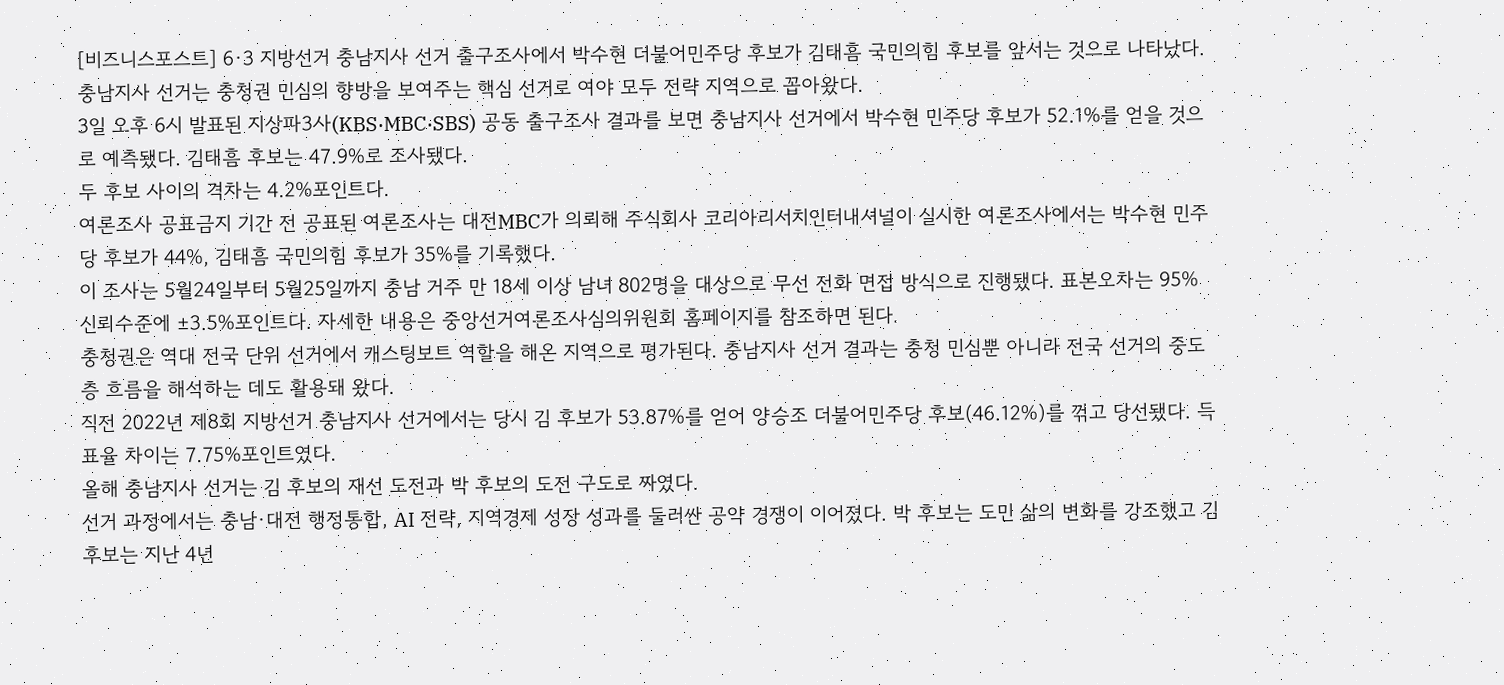[비즈니스포스트] 6·3 지방선거 충남지사 선거 출구조사에서 박수현 더불어민주당 후보가 김태흠 국민의힘 후보를 앞서는 것으로 나타났다.
충남지사 선거는 충청권 민심의 향방을 보여주는 핵심 선거로 여야 모두 전략 지역으로 꼽아왔다.
3일 오후 6시 발표된 지상파3사(KBS·MBC·SBS) 공동 출구조사 결과를 보면 충남지사 선거에서 박수현 민주당 후보가 52.1%를 얻을 것으로 예측됐다. 김태흠 후보는 47.9%로 조사됐다.
두 후보 사이의 격차는 4.2%포인트다.
여론조사 공표금지 기간 전 공표된 여론조사는 대전MBC가 의뢰해 주식회사 코리아리서치인터내셔널이 실시한 여론조사에서는 박수현 민주당 후보가 44%, 김태흠 국민의힘 후보가 35%를 기록했다.
이 조사는 5월24일부터 5월25일까지 충남 거주 만 18세 이상 남녀 802명을 대상으로 무선 전화 면접 방식으로 진행됐다. 표본오차는 95% 신뢰수준에 ±3.5%포인트다. 자세한 내용은 중앙선거여론조사심의위원회 홈페이지를 참조하면 된다.
충청권은 역대 전국 단위 선거에서 캐스팅보트 역할을 해온 지역으로 평가된다. 충남지사 선거 결과는 충청 민심뿐 아니라 전국 선거의 중도층 흐름을 해석하는 데도 활용돼 왔다.
직전 2022년 제8회 지방선거 충남지사 선거에서는 당시 김 후보가 53.87%를 얻어 양승조 더불어민주당 후보(46.12%)를 꺾고 당선됐다. 득표율 차이는 7.75%포인트였다.
올해 충남지사 선거는 김 후보의 재선 도전과 박 후보의 도전 구도로 짜였다.
선거 과정에서는 충남·대전 행정통합, AI 전략, 지역경제 성장 성과를 둘러싼 공약 경쟁이 이어졌다. 박 후보는 도민 삶의 변화를 강조했고 김 후보는 지난 4년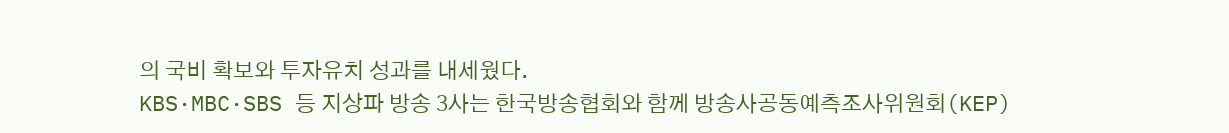의 국비 확보와 투자유치 성과를 내세웠다.
KBS·MBC·SBS 등 지상파 방송 3사는 한국방송협회와 함께 방송사공동예측조사위원회(KEP)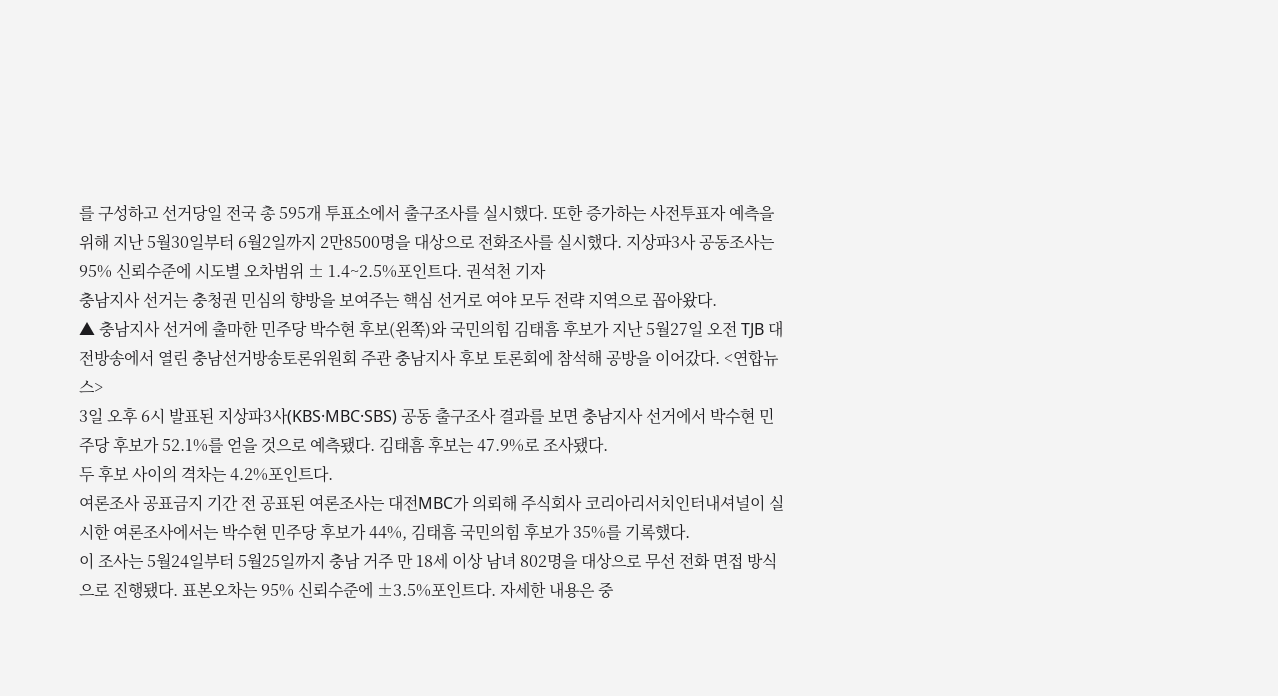를 구성하고 선거당일 전국 총 595개 투표소에서 출구조사를 실시했다. 또한 증가하는 사전투표자 예측을 위해 지난 5월30일부터 6월2일까지 2만8500명을 대상으로 전화조사를 실시했다. 지상파3사 공동조사는 95% 신뢰수준에 시도별 오차범위 ± 1.4~2.5%포인트다. 권석천 기자
충남지사 선거는 충청권 민심의 향방을 보여주는 핵심 선거로 여야 모두 전략 지역으로 꼽아왔다.
▲ 충남지사 선거에 출마한 민주당 박수현 후보(왼쪽)와 국민의힘 김태흠 후보가 지난 5월27일 오전 TJB 대전방송에서 열린 충남선거방송토론위원회 주관 충남지사 후보 토론회에 참석해 공방을 이어갔다. <연합뉴스>
3일 오후 6시 발표된 지상파3사(KBS·MBC·SBS) 공동 출구조사 결과를 보면 충남지사 선거에서 박수현 민주당 후보가 52.1%를 얻을 것으로 예측됐다. 김태흠 후보는 47.9%로 조사됐다.
두 후보 사이의 격차는 4.2%포인트다.
여론조사 공표금지 기간 전 공표된 여론조사는 대전MBC가 의뢰해 주식회사 코리아리서치인터내셔널이 실시한 여론조사에서는 박수현 민주당 후보가 44%, 김태흠 국민의힘 후보가 35%를 기록했다.
이 조사는 5월24일부터 5월25일까지 충남 거주 만 18세 이상 남녀 802명을 대상으로 무선 전화 면접 방식으로 진행됐다. 표본오차는 95% 신뢰수준에 ±3.5%포인트다. 자세한 내용은 중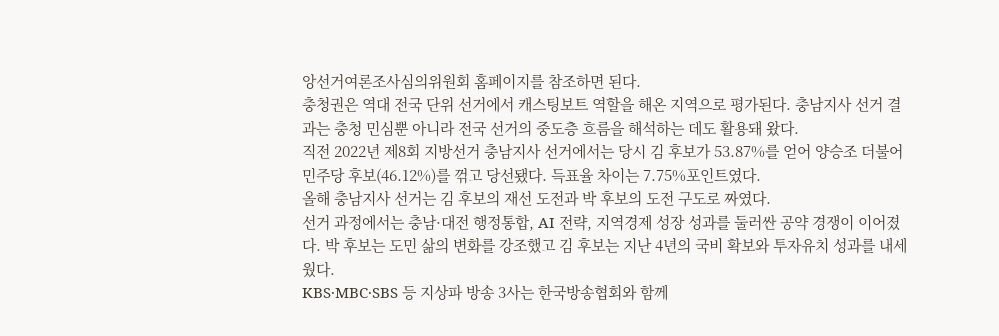앙선거여론조사심의위원회 홈페이지를 참조하면 된다.
충청권은 역대 전국 단위 선거에서 캐스팅보트 역할을 해온 지역으로 평가된다. 충남지사 선거 결과는 충청 민심뿐 아니라 전국 선거의 중도층 흐름을 해석하는 데도 활용돼 왔다.
직전 2022년 제8회 지방선거 충남지사 선거에서는 당시 김 후보가 53.87%를 얻어 양승조 더불어민주당 후보(46.12%)를 꺾고 당선됐다. 득표율 차이는 7.75%포인트였다.
올해 충남지사 선거는 김 후보의 재선 도전과 박 후보의 도전 구도로 짜였다.
선거 과정에서는 충남·대전 행정통합, AI 전략, 지역경제 성장 성과를 둘러싼 공약 경쟁이 이어졌다. 박 후보는 도민 삶의 변화를 강조했고 김 후보는 지난 4년의 국비 확보와 투자유치 성과를 내세웠다.
KBS·MBC·SBS 등 지상파 방송 3사는 한국방송협회와 함께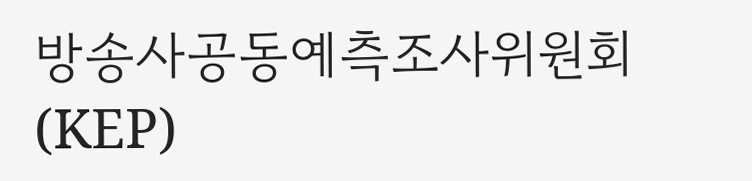방송사공동예측조사위원회(KEP)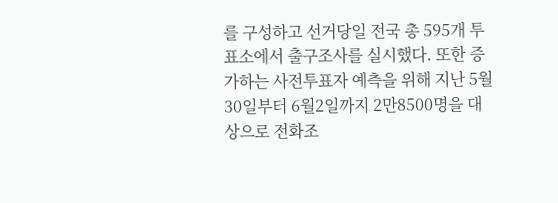를 구성하고 선거당일 전국 총 595개 투표소에서 출구조사를 실시했다. 또한 증가하는 사전투표자 예측을 위해 지난 5월30일부터 6월2일까지 2만8500명을 대상으로 전화조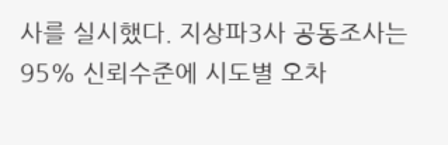사를 실시했다. 지상파3사 공동조사는 95% 신뢰수준에 시도별 오차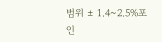범위 ± 1.4~2.5%포인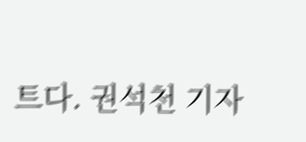트다. 권석천 기자